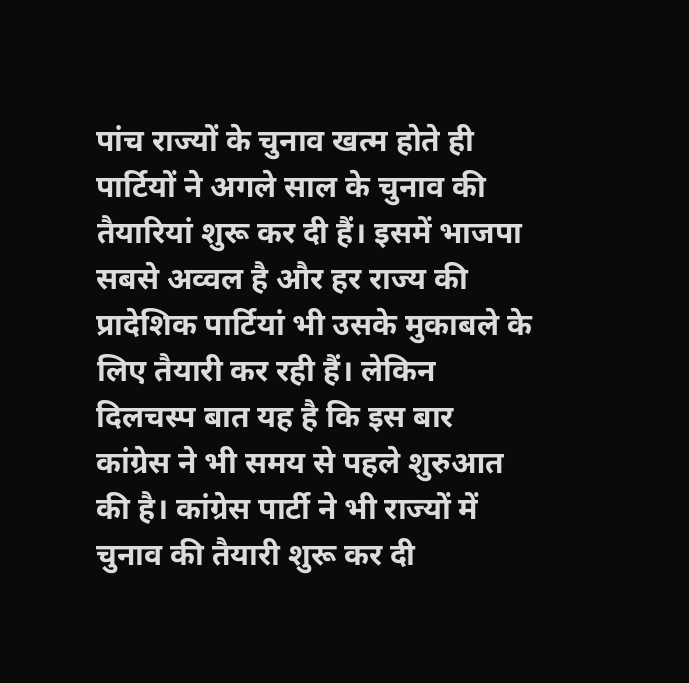पांच राज्यों के चुनाव खत्म होते ही पार्टियों ने अगले साल के चुनाव की तैयारियां शुरू कर दी हैं। इसमें भाजपा सबसे अव्वल है और हर राज्य की प्रादेशिक पार्टियां भी उसके मुकाबले के लिए तैयारी कर रही हैं। लेकिन दिलचस्प बात यह है कि इस बार कांग्रेस ने भी समय से पहले शुरुआत की है। कांग्रेस पार्टी ने भी राज्यों में चुनाव की तैयारी शुरू कर दी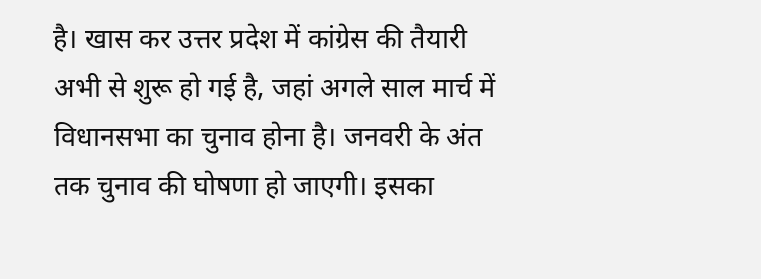है। खास कर उत्तर प्रदेश में कांग्रेस की तैयारी अभी से शुरू हो गई है, जहां अगले साल मार्च में विधानसभा का चुनाव होना है। जनवरी के अंत तक चुनाव की घोषणा हो जाएगी। इसका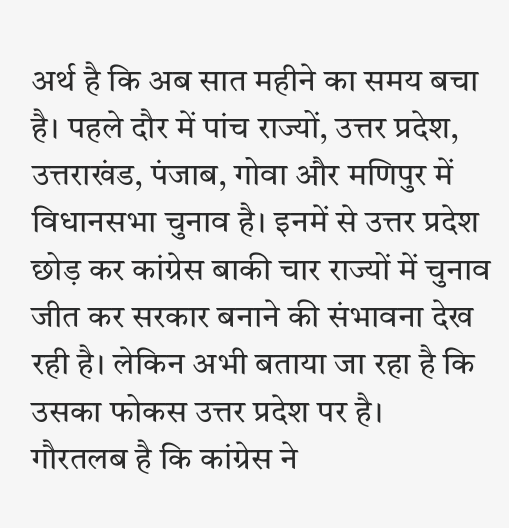अर्थ है कि अब सात महीने का समय बचा है। पहले दौर में पांच राज्यों, उत्तर प्रदेश, उत्तराखंड, पंजाब, गोवा और मणिपुर में विधानसभा चुनाव है। इनमें से उत्तर प्रदेश छोड़ कर कांग्रेस बाकी चार राज्यों में चुनाव जीत कर सरकार बनाने की संभावना देख रही है। लेकिन अभी बताया जा रहा है कि उसका फोकस उत्तर प्रदेश पर है।
गौरतलब है कि कांग्रेस ने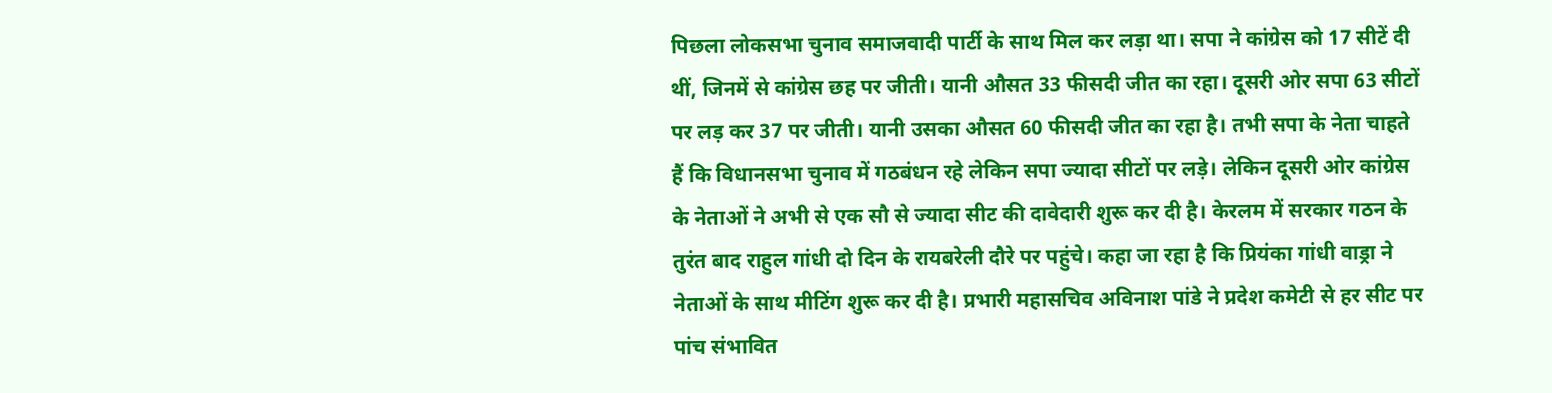पिछला लोकसभा चुनाव समाजवादी पार्टी के साथ मिल कर लड़ा था। सपा ने कांग्रेस को 17 सीटें दी थीं, जिनमें से कांग्रेस छह पर जीती। यानी औसत 33 फीसदी जीत का रहा। दूसरी ओर सपा 63 सीटों पर लड़ कर 37 पर जीती। यानी उसका औसत 60 फीसदी जीत का रहा है। तभी सपा के नेता चाहते हैं कि विधानसभा चुनाव में गठबंधन रहे लेकिन सपा ज्यादा सीटों पर लड़े। लेकिन दूसरी ओर कांग्रेस के नेताओं ने अभी से एक सौ से ज्यादा सीट की दावेदारी शुरू कर दी है। केरलम में सरकार गठन के तुरंत बाद राहुल गांधी दो दिन के रायबरेली दौरे पर पहुंचे। कहा जा रहा है कि प्रियंका गांधी वाड्रा ने नेताओं के साथ मीटिंग शुरू कर दी है। प्रभारी महासचिव अविनाश पांडे ने प्रदेश कमेटी से हर सीट पर पांच संभावित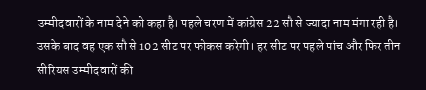उम्मीदवारों के नाम देने को कहा है। पहले चरण में कांग्रेस 22 सौ से ज्यादा नाम मंगा रही है। उसके बाद वह एक सौ से 102 सीट पर फोकस करेगी। हर सीट पर पहले पांच और फिर तीन सीरियस उम्मीदवारों की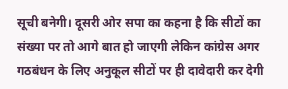सूची बनेगी। दूसरी ओर सपा का कहना है कि सीटों का संख्या पर तो आगे बात हो जाएगी लेकिन कांग्रेस अगर गठबंधन के लिए अनुकूल सीटों पर ही दावेदारी कर देगी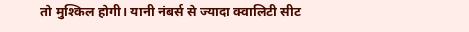तो मुश्किल होगी। यानी नंबर्स से ज्यादा क्वालिटी सीट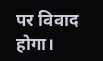पर विवाद होगा।